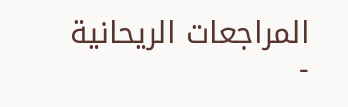المراجعات الريحانية -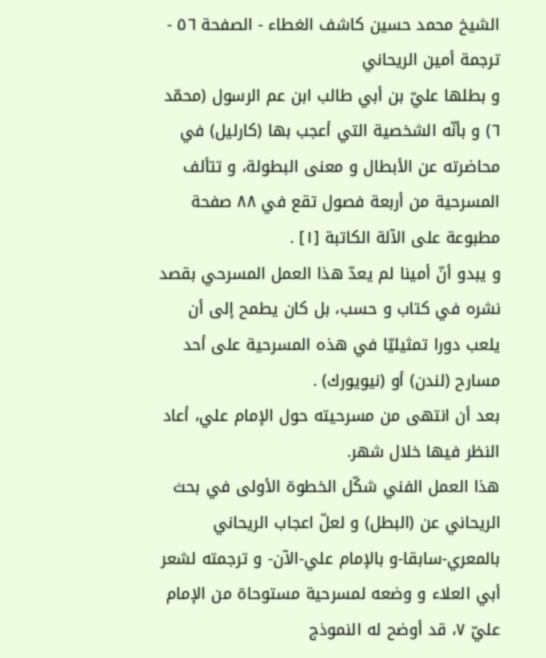الشيخ محمد حسين كاشف الغطاء - الصفحة ٥٦ - ترجمة أمين الريحاني
و بطلها عليّ بن أبي طالب ابن عم الرسول (محمّد ٦) و بأنّه الشخصية التي أعجب بها (كارليل) في محاضرته عن الأبطال و معنى البطولة، و تتألف المسرحية من أربعة فصول تقع في ٨٨ صفحة مطبوعة على الآلة الكاتبة [١] .
و يبدو أنّ أمينا لم يعدّ هذا العمل المسرحي بقصد نشره في كتاب و حسب، بل كان يطمح إلى أن يلعب دورا تمثيليّا في هذه المسرحية على أحد مسارح (لندن) أو (نيويورك) .
بعد أن انتهى من مسرحيته حول الإمام علي، أعاد النظر فيها خلال شهر.
هذا العمل الفني شكّل الخطوة الأولى في بحث الريحاني عن (البطل) و لعلّ اعجاب الريحاني بالمعري-سابقا-و بالإمام علي-الآن- و ترجمته لشعر أبي العلاء و وضعه لمسرحية مستوحاة من الإمام عليّ ٧، قد أوضح له النموذج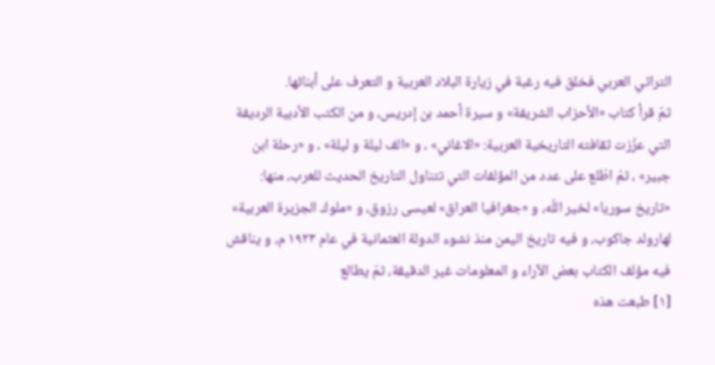التراثي العربي فخلق فيه رغبة في زيارة البلاد العربية و التعرف على أبنائها.
ثمّ قرأ كتاب «الأحزاب الشريفة» و سيرة أحمد بن إدريس، و من الكتب الأدبية الرديفة التي عزّزت ثقافته التاريخية العربية: «الاغاني» ، و «الف ليلة و ليلة» ، و «رحلة ابن جبير» ، ثمّ اطّلع على عدد من المؤلفات التي تتناول التاريخ الحديث للعرب، منها: «تاريخ سوريا» لخير اللّه، و «جغرافيا العراق» لعيسى رزوق، و «ملوك الجزيرة العربية» لهارولد جاكوب، و فيه تاريخ اليمن منذ نشوء الدولة العثمانية في عام ١٩٢٣ م، و يناقش فيه مؤلف الكتاب بعض الآراء و المعلومات غير الدقيقة، ثمّ يطالع
[١] طبعت هذه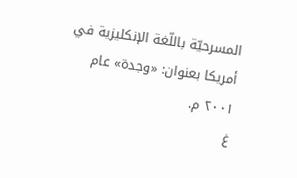المسرحيّة باللّغة الإنكليزية في أمريكا بعنوان: «وجدة» عام ٢٠٠١ م.
غ